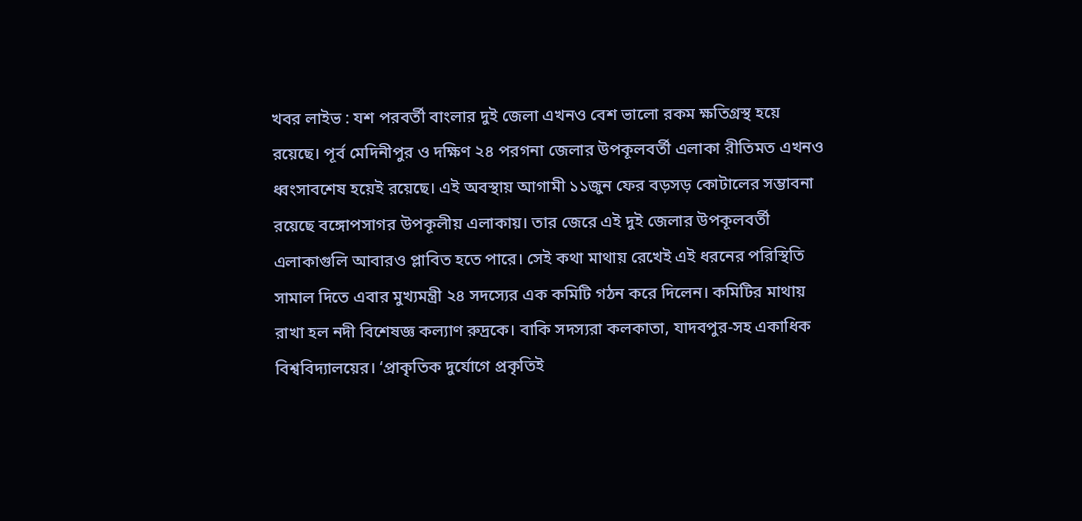খবর লাইভ : যশ পরবর্তী বাংলার দুই জেলা এখনও বেশ ভালো রকম ক্ষতিগ্রস্থ হয়ে রয়েছে। পূর্ব মেদিনীপুর ও দক্ষিণ ২৪ পরগনা জেলার উপকূলবর্তী এলাকা রীতিমত এখনও ধ্বংসাবশেষ হয়েই রয়েছে। এই অবস্থায় আগামী ১১জুন ফের বড়সড় কোটালের সম্ভাবনা রয়েছে বঙ্গোপসাগর উপকূলীয় এলাকায়। তার জেরে এই দুই জেলার উপকূলবর্তী এলাকাগুলি আবারও প্লাবিত হতে পারে। সেই কথা মাথায় রেখেই এই ধরনের পরিস্থিতি সামাল দিতে এবার মুখ্যমন্ত্রী ২৪ সদস্যের এক কমিটি গঠন করে দিলেন। কমিটির মাথায় রাখা হল নদী বিশেষজ্ঞ কল্যাণ রুদ্রকে। বাকি সদস্যরা কলকাতা, যাদবপুর-সহ একাধিক বিশ্ববিদ্যালয়ের। ‘প্রাকৃতিক দুর্যোগে প্রকৃতিই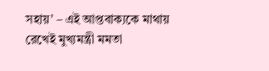সহায়’ – এই আপ্তবাক্যকে মাথায় রেখেই মুখ্যমন্ত্রী মমতা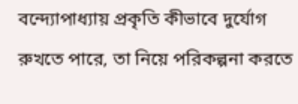বন্দ্যোপাধ্যায় প্রকৃতি কীভাবে দুর্যোগ রুখতে পারে, তা নিয়ে পরিকল্পনা করতে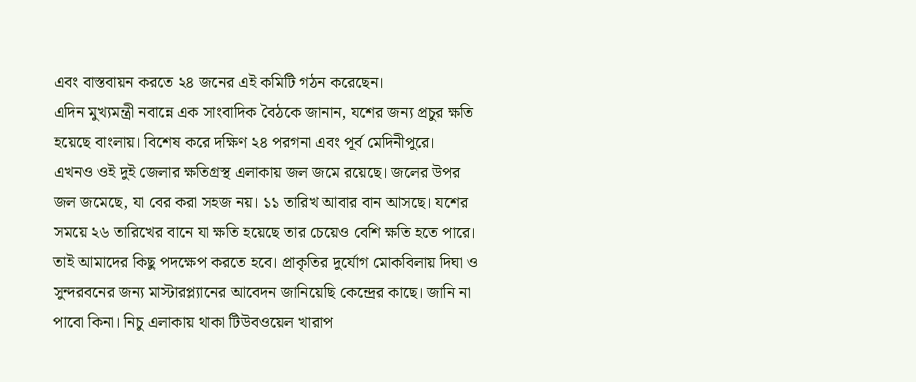এবং বাস্তবায়ন করতে ২৪ জনের এই কমিটি গঠন করেছেন।
এদিন মুখ্যমন্ত্রী নবান্নে এক সাংবাদিক বৈঠকে জানান, যশের জন্য প্রচুর ক্ষতি হয়েছে বাংলায়। বিশেষ করে দক্ষিণ ২৪ পরগনা এবং পূর্ব মেদিনীপুরে। এখনও ওই দুই জেলার ক্ষতিগ্রস্থ এলাকায় জল জমে রয়েছে। জলের উপর জল জমেছে, যা বের করা সহজ নয়। ১১ তারিখ আবার বান আসছে। যশের সময়ে ২৬ তারিখের বানে যা ক্ষতি হয়েছে তার চেয়েও বেশি ক্ষতি হতে পারে। তাই আমাদের কিছু পদক্ষেপ করতে হবে। প্রাকৃতির দুর্যোগ মোকবিলায় দিঘা ও সুন্দরবনের জন্য মাস্টারপ্ল্যানের আবেদন জানিয়েছি কেন্দ্রের কাছে। জানি না পাবো কিনা। নিচু এলাকায় থাকা টিউবওয়েল খারাপ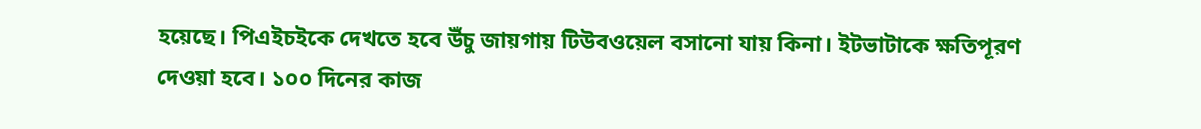হয়েছে। পিএইচইকে দেখতে হবে উঁচু জায়গায় টিউবওয়েল বসানো যায় কিনা। ইটভাটাকে ক্ষতিপূরণ দেওয়া হবে। ১০০ দিনের কাজ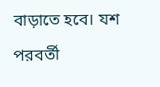বাড়াতে হবে। যশ পরবর্তী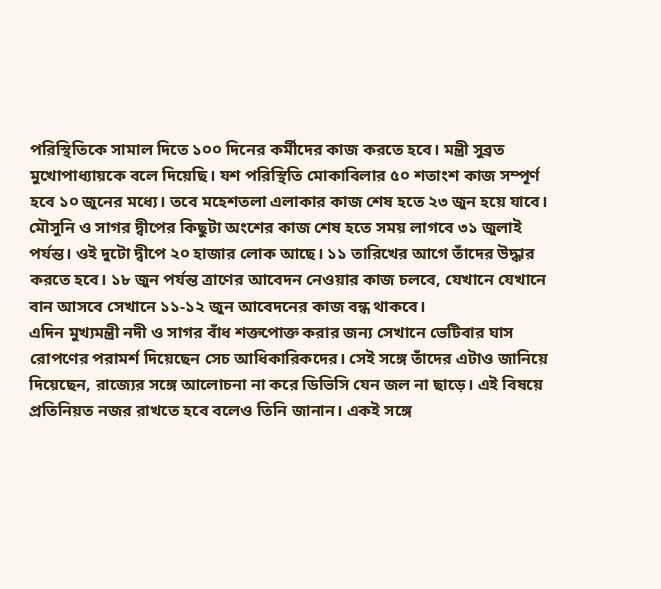পরিস্থিতিকে সামাল দিতে ১০০ দিনের কর্মীদের কাজ করতে হবে। মন্ত্রী সুব্রত মুখোপাধ্যায়কে বলে দিয়েছি। যশ পরিস্থিতি মোকাবিলার ৫০ শতাংশ কাজ সম্পূর্ণ হবে ১০ জুনের মধ্যে। তবে মহেশতলা এলাকার কাজ শেষ হতে ২৩ জুন হয়ে যাবে। মৌসুনি ও সাগর দ্বীপের কিছুটা অংশের কাজ শেষ হতে সময় লাগবে ৩১ জুলাই পর্যন্ত। ওই দুটো দ্বীপে ২০ হাজার লোক আছে। ১১ তারিখের আগে তাঁদের উদ্ধার করতে হবে। ১৮ জুন পর্যন্ত ত্রাণের আবেদন নেওয়ার কাজ চলবে, যেখানে যেখানে বান আসবে সেখানে ১১-১২ জুন আবেদনের কাজ বন্ধ থাকবে।
এদিন মুখ্যমন্ত্রী নদী ও সাগর বাঁধ শক্তপোক্ত করার জন্য সেখানে ভেটিবার ঘাস রোপণের পরামর্শ দিয়েছেন সেচ আধিকারিকদের। সেই সঙ্গে তাঁদের এটাও জানিয়ে দিয়েছেন, রাজ্যের সঙ্গে আলোচনা না করে ডিভিসি যেন জল না ছাড়ে। এই বিষয়ে প্রতিনিয়ত নজর রাখতে হবে বলেও তিনি জানান। একই সঙ্গে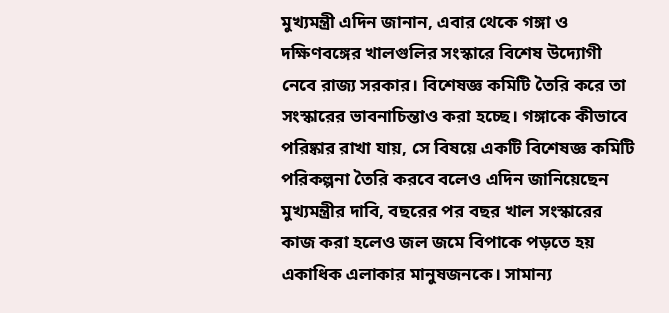মুখ্যমন্ত্রী এদিন জানান, এবার থেকে গঙ্গা ও দক্ষিণবঙ্গের খালগুলির সংস্কারে বিশেষ উদ্যোগী নেবে রাজ্য সরকার। বিশেষজ্ঞ কমিটি তৈরি করে তা সংস্কারের ভাবনাচিন্তাও করা হচ্ছে। গঙ্গাকে কীভাবে পরিষ্কার রাখা যায়, সে বিষয়ে একটি বিশেষজ্ঞ কমিটি পরিকল্পনা তৈরি করবে বলেও এদিন জানিয়েছেন মুখ্যমন্ত্রীর দাবি, বছরের পর বছর খাল সংস্কারের কাজ করা হলেও জল জমে বিপাকে পড়তে হয় একাধিক এলাকার মানুষজনকে। সামান্য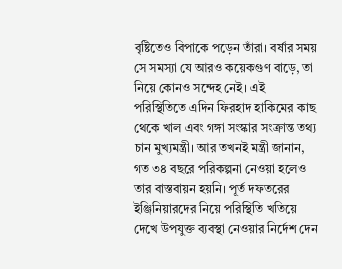বৃষ্টিতেও বিপাকে পড়েন তাঁরা। বর্ষার সময় সে সমস্যা যে আরও কয়েকগুণ বাড়ে, তা নিয়ে কোনও সন্দেহ নেই। এই পরিস্থিতিতে এদিন ফিরহাদ হাকিমের কাছ থেকে খাল এবং গঙ্গা সংস্কার সংক্রান্ত তথ্য চান মুখ্যমন্ত্রী। আর তখনই মন্ত্রী জানান, গত ৩৪ বছরে পরিকল্পনা নেওয়া হলেও তার বাস্তবায়ন হয়নি। পূর্ত দফতরের ইঞ্জিনিয়ারদের নিয়ে পরিস্থিতি খতিয়ে দেখে উপযুক্ত ব্যবস্থা নেওয়ার নির্দেশ দেন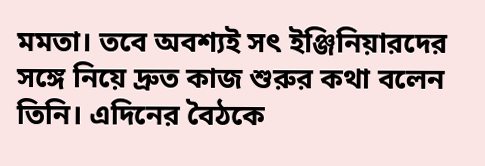মমতা। তবে অবশ্যই সৎ ইঞ্জিনিয়ারদের সঙ্গে নিয়ে দ্রুত কাজ শুরুর কথা বলেন তিনি। এদিনের বৈঠকে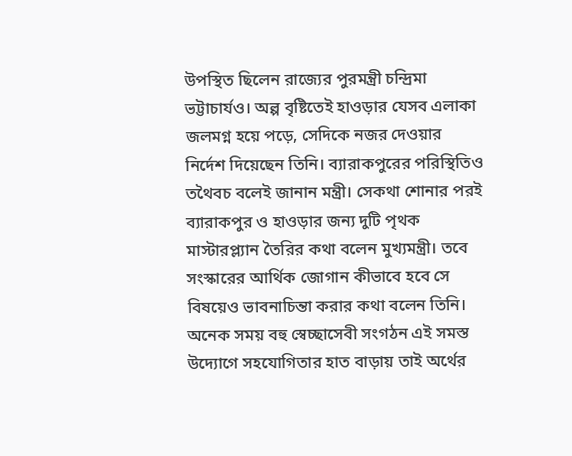উপস্থিত ছিলেন রাজ্যের পুরমন্ত্রী চন্দ্রিমা ভট্টাচার্যও। অল্প বৃষ্টিতেই হাওড়ার যেসব এলাকা জলমগ্ন হয়ে পড়ে, সেদিকে নজর দেওয়ার নির্দেশ দিয়েছেন তিনি। ব্যারাকপুরের পরিস্থিতিও তথৈবচ বলেই জানান মন্ত্রী। সেকথা শোনার পরই ব্যারাকপুর ও হাওড়ার জন্য দুটি পৃথক মাস্টারপ্ল্যান তৈরির কথা বলেন মুখ্যমন্ত্রী। তবে সংস্কারের আর্থিক জোগান কীভাবে হবে সে বিষয়েও ভাবনাচিন্তা করার কথা বলেন তিনি। অনেক সময় বহু স্বেচ্ছাসেবী সংগঠন এই সমস্ত উদ্যোগে সহযোগিতার হাত বাড়ায় তাই অর্থের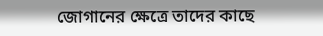জোগানের ক্ষেত্রে তাদের কাছে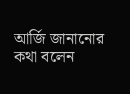আর্জি জানানোর কথা বলেন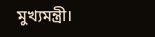মুখ্যমন্ত্রী।